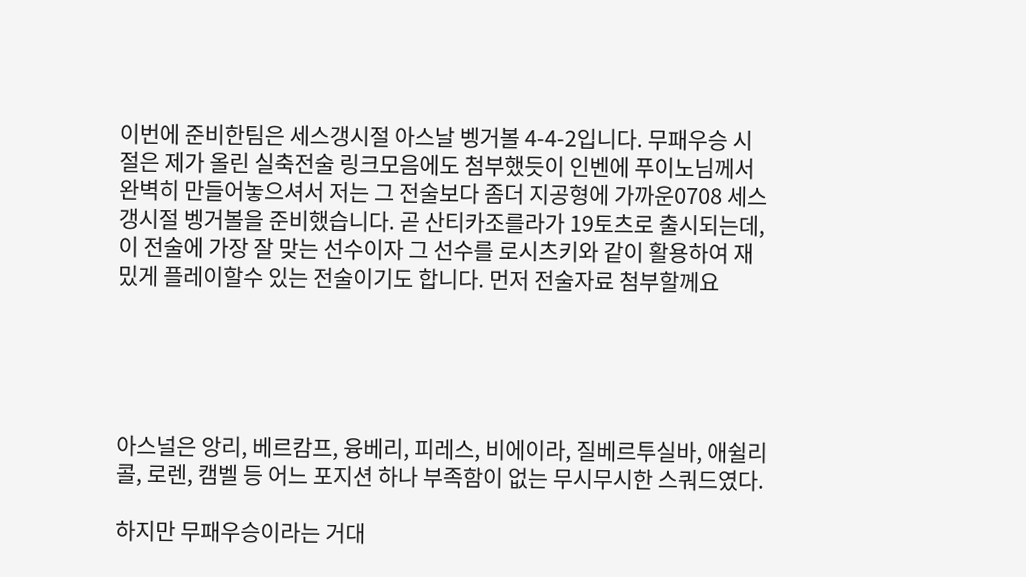이번에 준비한팀은 세스갱시절 아스날 벵거볼 4-4-2입니다. 무패우승 시절은 제가 올린 실축전술 링크모음에도 첨부했듯이 인벤에 푸이노님께서 완벽히 만들어놓으셔서 저는 그 전술보다 좀더 지공형에 가까운0708 세스갱시절 벵거볼을 준비했습니다. 곧 산티카조를라가 19토츠로 출시되는데, 이 전술에 가장 잘 맞는 선수이자 그 선수를 로시츠키와 같이 활용하여 재밌게 플레이할수 있는 전술이기도 합니다. 먼저 전술자료 첨부할께요





아스널은 앙리, 베르캄프, 융베리, 피레스, 비에이라, 질베르투실바, 애쉴리콜, 로렌, 캠벨 등 어느 포지션 하나 부족함이 없는 무시무시한 스쿼드였다.

하지만 무패우승이라는 거대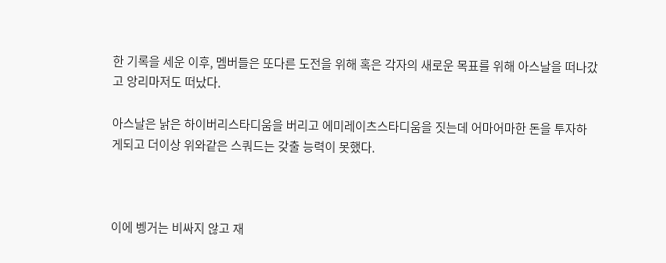한 기록을 세운 이후, 멤버들은 또다른 도전을 위해 혹은 각자의 새로운 목표를 위해 아스날을 떠나갔고 앙리마저도 떠났다.

아스날은 낡은 하이버리스타디움을 버리고 에미레이츠스타디움을 짓는데 어마어마한 돈을 투자하게되고 더이상 위와같은 스쿼드는 갖출 능력이 못했다.



이에 벵거는 비싸지 않고 재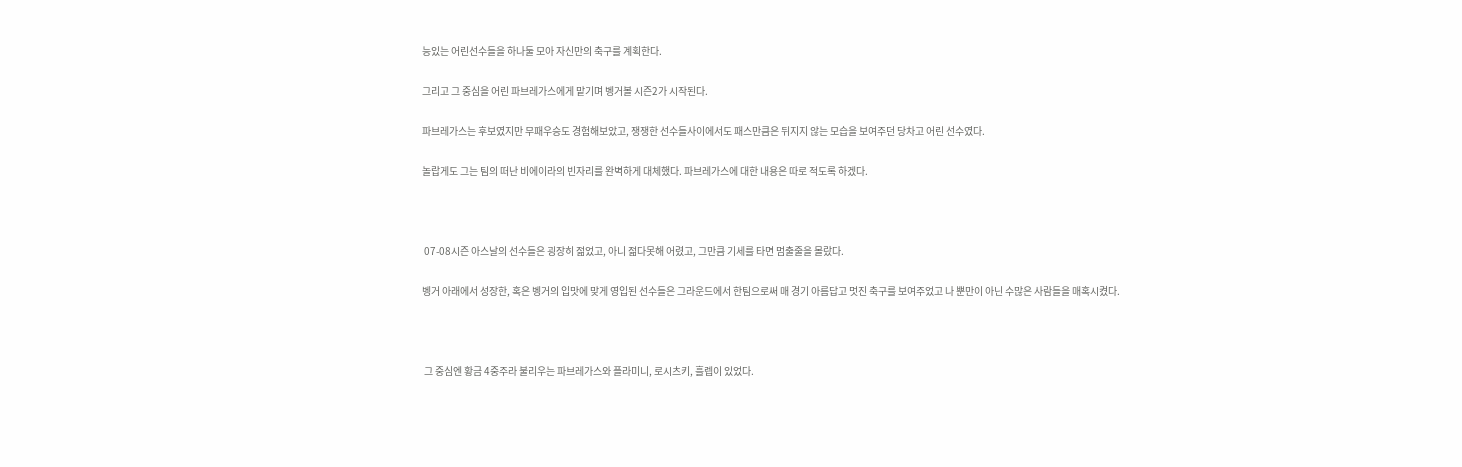능있는 어린선수들을 하나둘 모아 자신만의 축구를 계획한다.

그리고 그 중심을 어린 파브레가스에게 맡기며 벵거볼 시즌2가 시작된다.

파브레가스는 후보였지만 무패우승도 경험해보았고, 쟁쟁한 선수들사이에서도 패스만큼은 뒤지지 않는 모습을 보여주던 당차고 어린 선수였다.

놀랍게도 그는 팀의 떠난 비에이라의 빈자리를 완벽하게 대체했다. 파브레가스에 대한 내용은 따로 적도록 하겠다.



 07-08시즌 아스날의 선수들은 굉장히 젊었고, 아니 젊다못해 어렸고, 그만큼 기세를 타면 멈출줄을 몰랐다.

벵거 아래에서 성장한, 혹은 벵거의 입맛에 맞게 영입된 선수들은 그라운드에서 한팀으로써 매 경기 아름답고 멋진 축구를 보여주었고 나 뿐만이 아닌 수많은 사람들을 매혹시켰다.



 그 중심엔 황금 4중주라 불리우는 파브레가스와 플라미니, 로시츠키, 흘렙이 있었다.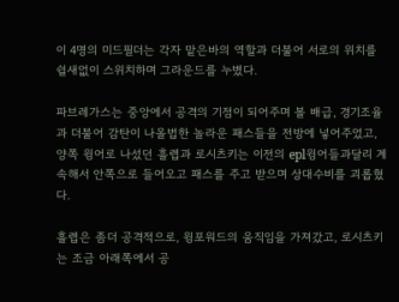이 4명의 미드필더는 각자 맡은바의 역할과 더불어 서로의 위치를 쉴새없이 스위치하며 그라운드를 누볐다.

파브레가스는 중앙에서 공격의 기점이 되어주며 볼 배급, 경기조율과 더불어 감탄이 나올법한 놀라운 패스들을 전방에 넣어주었고, 양쪽 윙어로 나섰던 흘렙과 로시츠키는 이전의 epl윙어들과달리 계속해서 안쪽으로 들어오고 패스를 주고 받으며 상대수비를 괴롭혔다.

흘렙은 좀더 공격적으로, 윙포워드의 움직임을 가져갔고, 로시츠키는 조금 아래쪽에서 공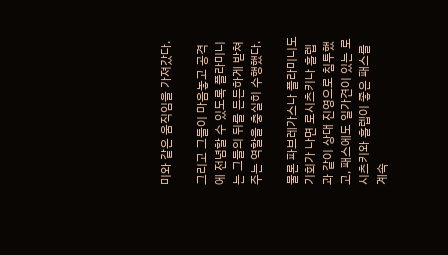미와 같은 움직임을 가져갔다.

그리고 그들이 마음놓고 공격에 전념할 수 있도록 플라미니는 그들의 뒤를 든든하게 받쳐주는 역할을 충실히 수행했다.

물론 파브레가스나 플라미니도 기회가 나면 로시츠키나 흘렙과 같이 상대 진영으로 침투했고, 패스에도 일가견이 있는 로시츠키와 흘렙이 좋은 패스를 계속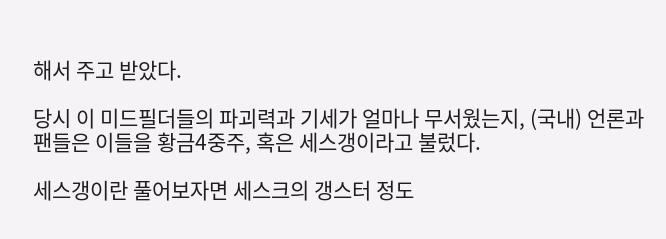해서 주고 받았다.

당시 이 미드필더들의 파괴력과 기세가 얼마나 무서웠는지, (국내) 언론과 팬들은 이들을 황금4중주, 혹은 세스갱이라고 불렀다.

세스갱이란 풀어보자면 세스크의 갱스터 정도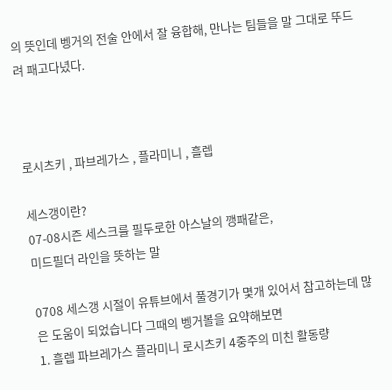의 뜻인데 벵거의 전술 안에서 잘 융합해, 만나는 팀들을 말 그대로 뚜드려 패고다녔다.



로시츠키 , 파브레가스 , 플라미니 , 흘렙

세스갱이란?
07-08시즌 세스크를 필두로한 아스날의 깽패같은,
미드필더 라인을 뜻하는 말

0708 세스갱 시절이 유튜브에서 풀경기가 몇개 있어서 참고하는데 많은 도움이 되었습니다 그때의 벵거볼을 요약해보면
1. 흘렙 파브레가스 플라미니 로시츠키 4중주의 미친 활동량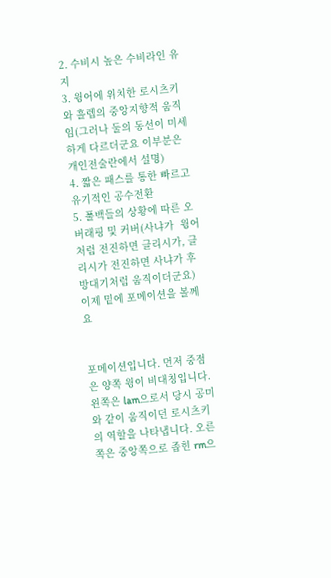2. 수비시 높은 수비라인 유지
3. 윙어에 위치한 로시츠키와 흘렙의 중앙지향적 움직임(그러나 둘의 동선이 미세하게 다르더군요 이부분은 개인전술란에서 설명)
4. 짧은 패스를 통한 빠르고 유기적인 공수전환
5. 풀백들의 상황에 따른 오버래핑 및 커버(사냐가  윙어처럼 전진하면 클리시가, 클리시가 전진하면 사냐가 후방대기처럼 움직이더군요)
이제 밑에 포메이션을 볼께요


포메이션입니다. 먼저 중점은 양쪽 윙이 비대칭입니다. 왼쪽은 lam으로서 당시 공미와 같이 움직이던 로시츠키의 역할을 나타냅니다. 오른쪽은 중앙쪽으로 좁힌 rm으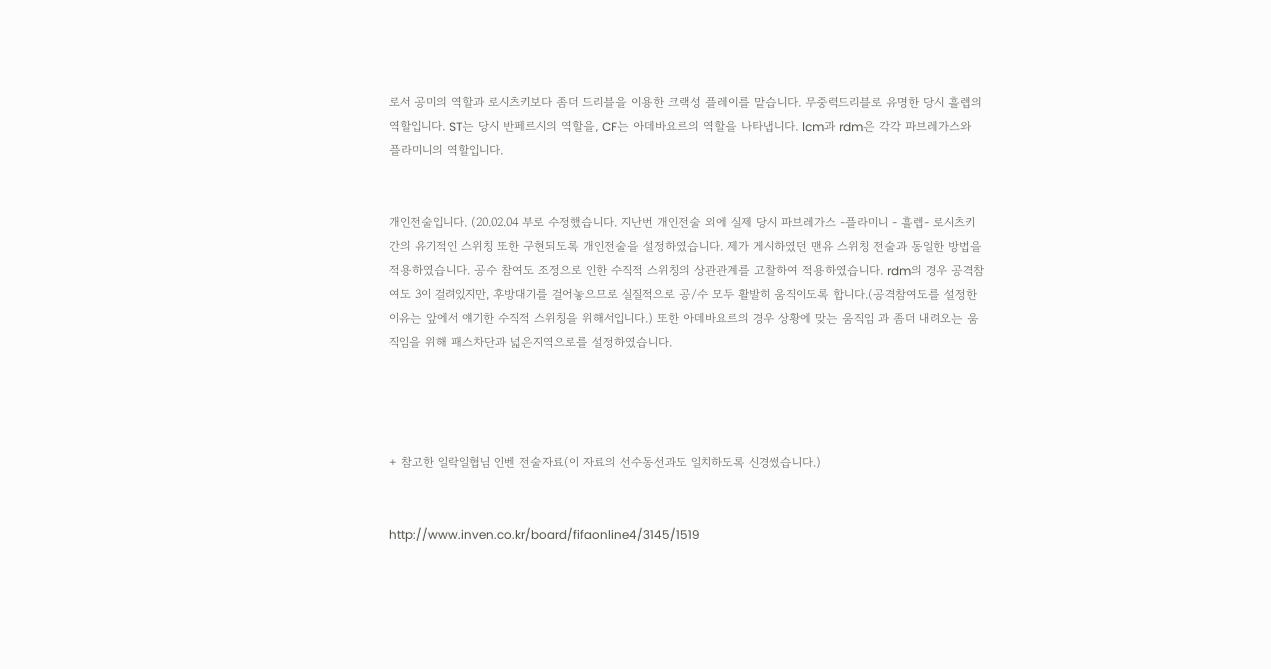로서 공미의 역할과 로시츠키보다 좀더 드리블을 이용한 크랙성 플레이를 맡습니다. 무중력드리블로 유명한 당시 흘렙의 역할입니다. ST는 당시 반페르시의 역할을, CF는 아데바요르의 역할을 나타냅니다. lcm과 rdm은 각각 파브레가스와 플라미니의 역할입니다.


개인전술입니다. (20.02.04 부로 수정했습니다. 지난번 개인전술 외에 실제 당시 파브레가스 -플라미니 - 흘렙- 로시츠키 간의 유기적인 스위칭 또한 구현되도록 개인전술을 설정하였습니다. 제가 게시하였던 맨유 스위칭 전술과 동일한 방법을 적용하였습니다. 공수 참여도 조정으로 인한 수직적 스위칭의 상관관계를 고찰하여 적용하였습니다. rdm의 경우 공격참여도 3이 걸려있지만, 후방대기를 걸어놓으므로 실질적으로 공/수 모두 활발히 움직이도록 합니다.(공격참여도를 설정한 이유는 앞에서 얘기한 수직적 스위칭을 위해서입니다.) 또한 아데바요르의 경우 상황에 맞는 움직임 과 좀더 내려오는 움직임을 위해 패스차단과 넓은지역으로를 설정하였습니다.




+ 참고한 일락일협님 인벤 전술자료(이 자료의 선수동선과도 일치하도록 신경썼습니다.)


http://www.inven.co.kr/board/fifaonline4/3145/1519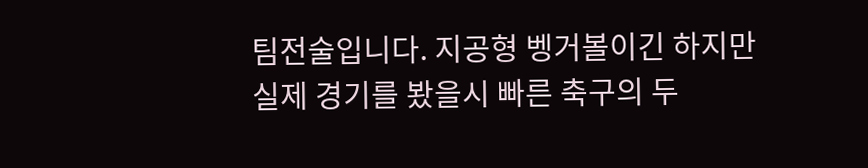팀전술입니다. 지공형 벵거볼이긴 하지만 실제 경기를 봤을시 빠른 축구의 두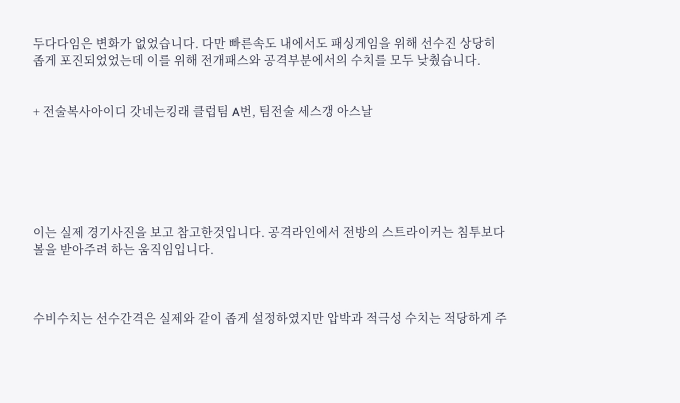두다다임은 변화가 없었습니다. 다만 빠른속도 내에서도 패싱게임을 위해 선수진 상당히 좁게 포진되었었는데 이를 위해 전개패스와 공격부분에서의 수치를 모두 낮췄습니다.


+ 전술복사아이디 갓네는킹래 클럽팀 A번, 팀전술 세스갱 아스날






이는 실제 경기사진을 보고 참고한것입니다. 공격라인에서 전방의 스트라이커는 침투보다 볼을 받아주려 하는 움직임입니다.



수비수치는 선수간격은 실제와 같이 좁게 설정하였지만 압박과 적극성 수치는 적당하게 주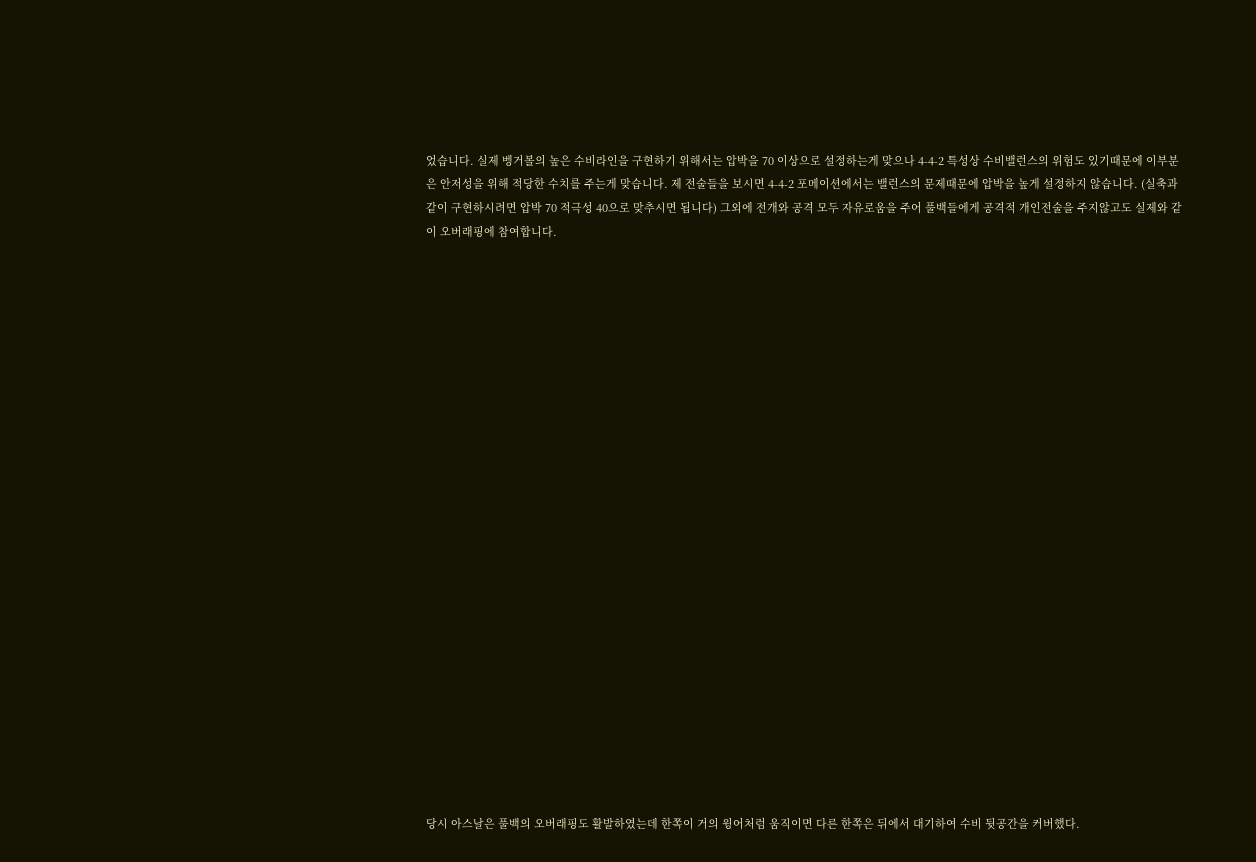었습니다. 실제 벵거볼의 높은 수비라인을 구현하기 위해서는 압박을 70 이상으로 설정하는게 맞으나 4-4-2 특성상 수비밸런스의 위험도 있기때문에 이부분은 안저성을 위해 적당한 수치를 주는게 맞습니다. 제 전술들을 보시면 4-4-2 포메이션에서는 밸런스의 문제때문에 압박을 높게 설정하지 않습니다. (실축과 같이 구현하시려면 압박 70 적극성 40으로 맞추시면 됩니다) 그외에 전개와 공격 모두 자유로움을 주어 풀백들에게 공격적 개인전술을 주지않고도 실제와 같이 오버래핑에 참여합니다.
























당시 아스날은 풀백의 오버래핑도 활발하였는데 한쪽이 거의 윙어처럼 움직이면 다른 한쪽은 뒤에서 대기하여 수비 뒷공간을 커버했다.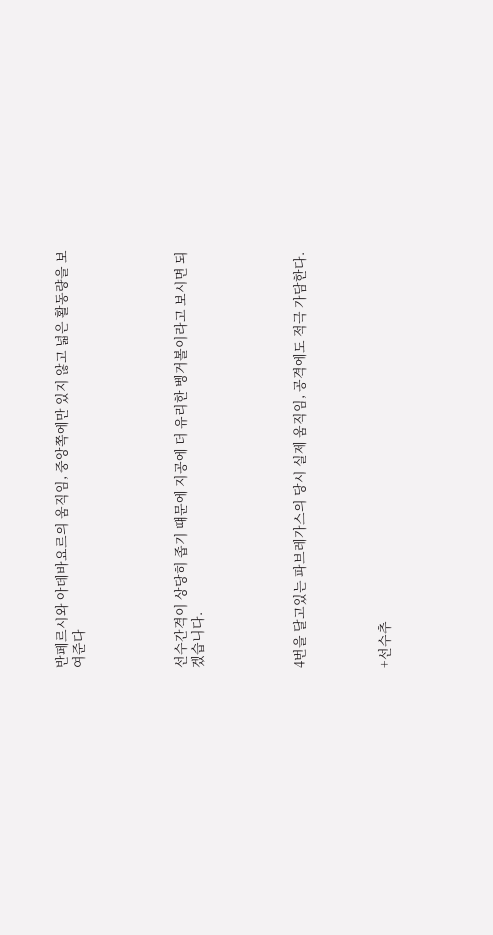반페르시와 아데바요르의 움직임, 중앙쪽에만 있지 않고 넓은 활동량을 보여준다





선수간격이 상당히 좁기 떄문에 지공에 더 유리한 벵거볼이라고 보시면 되겠습니다.





4번을 달고있는 파브레가스의 당시 실제 움직임, 공격에도 적극 가담한다.




+선수추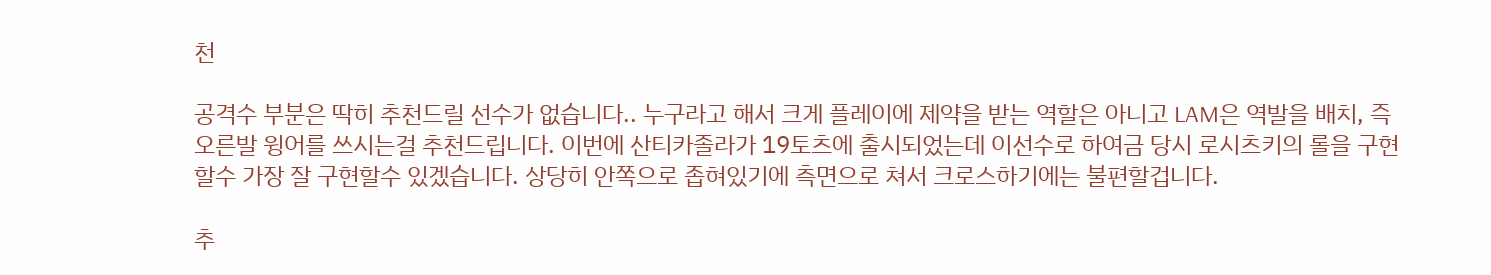천

공격수 부분은 딱히 추천드릴 선수가 없습니다.. 누구라고 해서 크게 플레이에 제약을 받는 역할은 아니고 LAM은 역발을 배치, 즉 오른발 윙어를 쓰시는걸 추천드립니다. 이번에 산티카졸라가 19토츠에 출시되었는데 이선수로 하여금 당시 로시츠키의 롤을 구현할수 가장 잘 구현할수 있겠습니다. 상당히 안쪽으로 좁혀있기에 측면으로 쳐서 크로스하기에는 불편할겁니다.

추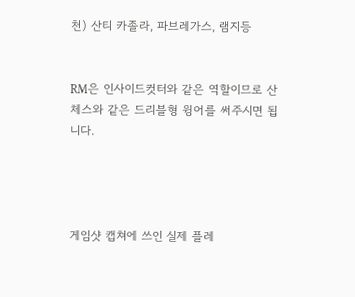천) 산티 카졸라, 파브레가스, 램지등


RM은 인사이드컷터와 같은 역할이므로 산체스와 같은 드리블형 윙어를 써주시면 됩니다.




게임샷 캡쳐에 쓰인 실제 플레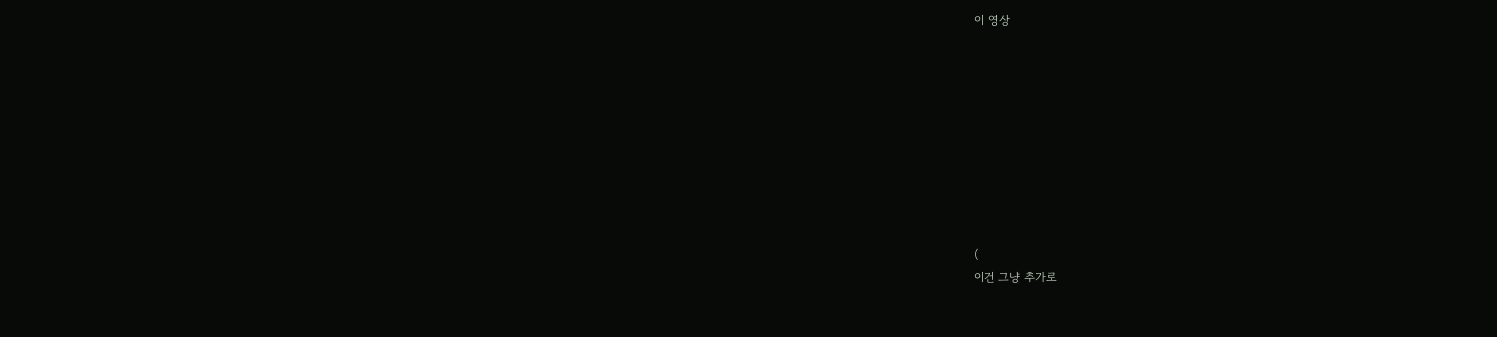이 영상









(
이건 그냥 추가로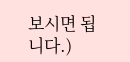보시면 됩니다.)